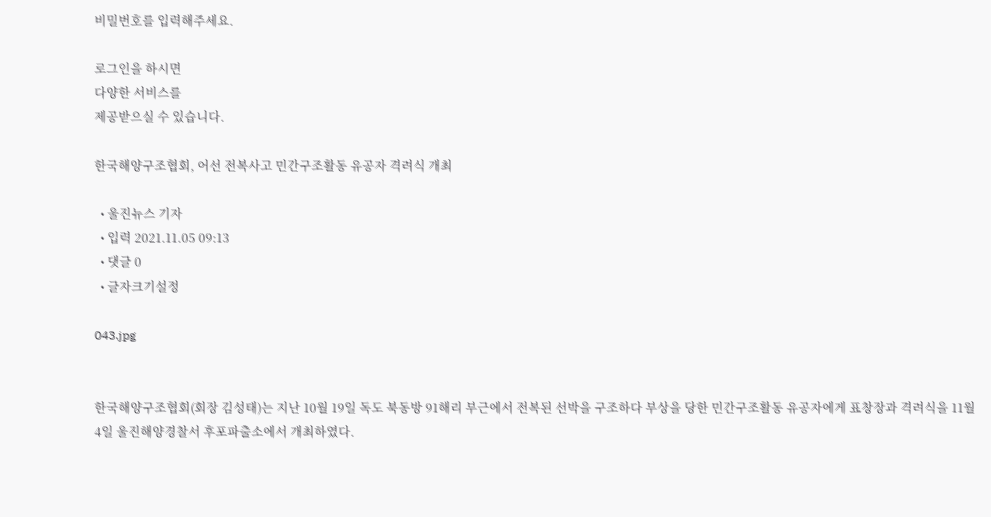비밀번호를 입력해주세요.

로그인을 하시면
다양한 서비스를
제공받으실 수 있습니다.

한국해양구조협회, 어선 전복사고 민간구조활동 유공자 격려식 개최

  • 울진뉴스 기자
  • 입력 2021.11.05 09:13
  • 댓글 0
  • 글자크기설정

043.jpg


한국해양구조협회(회장 김성태)는 지난 10월 19일 독도 북동방 91해리 부근에서 전복된 선박을 구조하다 부상을 당한 민간구조활동 유공자에게 표창장과 격려식을 11월 4일 울진해양경찰서 후포파출소에서 개최하였다.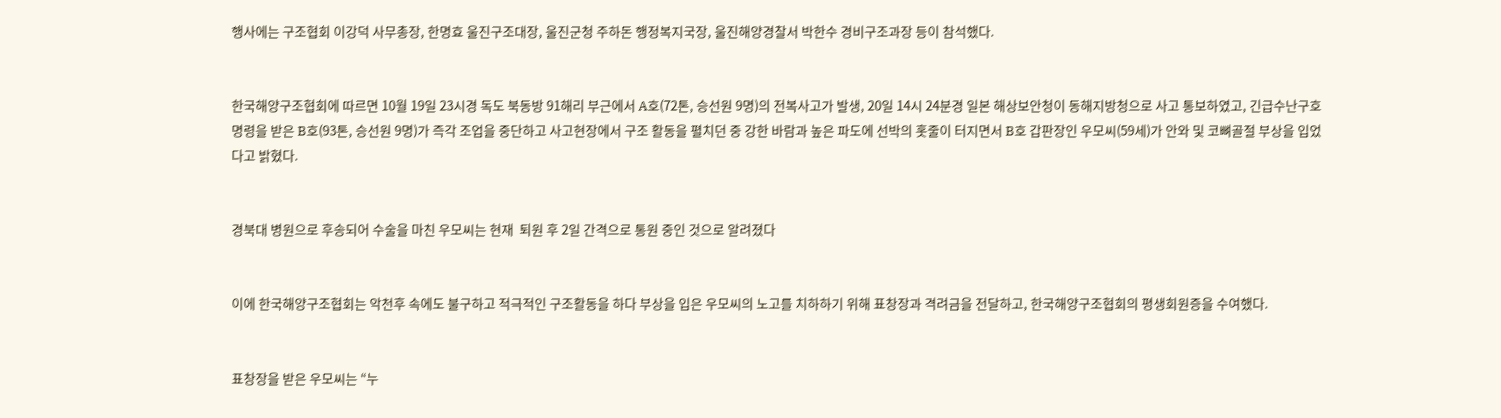행사에는 구조협회 이강덕 사무총장, 한명효 울진구조대장, 울진군청 주하돈 행정복지국장, 울진해양경찰서 박한수 경비구조과장 등이 참석했다.


한국해양구조협회에 따르면 10월 19일 23시경 독도 북동방 91해리 부근에서 A호(72톤, 승선원 9명)의 전복사고가 발생, 20일 14시 24분경 일본 해상보안청이 동해지방청으로 사고 통보하였고, 긴급수난구호명령을 받은 B호(93톤, 승선원 9명)가 즉각 조업을 중단하고 사고현장에서 구조 활동을 펼치던 중 강한 바람과 높은 파도에 선박의 홋줄이 터지면서 B호 갑판장인 우모씨(59세)가 안와 및 코뼈골절 부상을 입었다고 밝혔다.


경북대 병원으로 후송되어 수술을 마친 우모씨는 현재  퇴원 후 2일 간격으로 통원 중인 것으로 알려졌다


이에 한국해양구조협회는 악천후 속에도 불구하고 적극적인 구조활동을 하다 부상을 입은 우모씨의 노고를 치하하기 위해 표창장과 격려금을 전달하고, 한국해양구조협회의 평생회원증을 수여했다.


표창장을 받은 우모씨는 “누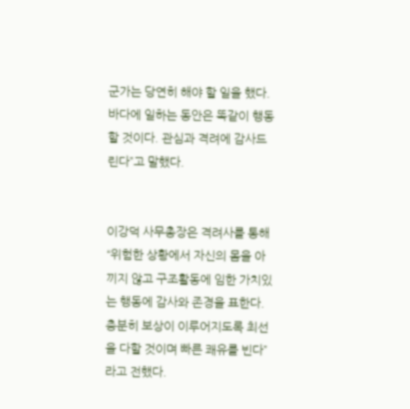군가는 당연히 해야 할 일을 했다. 바다에 일하는 동안은 똑같이 행동할 것이다. 관심과 격려에 감사드린다”고 말했다.


이강덕 사무총장은 격려사를 통해 “위험한 상황에서 자신의 몸을 아끼지 않고 구조활동에 임한 가치있는 행동에 감사와 존경을 표한다. 충분히 보상이 이루어지도록 최선을 다할 것이며 빠른 쾌유를 빈다”라고 전했다.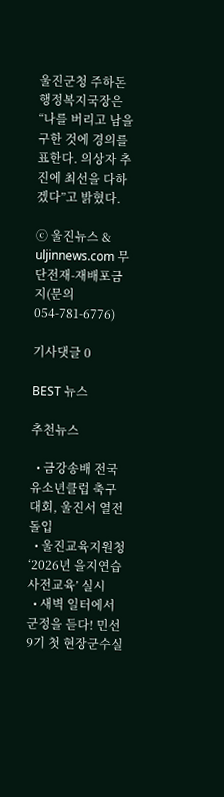울진군청 주하돈 행정복지국장은 “나를 버리고 남을 구한 것에 경의를 표한다. 의상자 추진에 최선을 다하겠다”고 밝혔다.

ⓒ 울진뉴스 & uljinnews.com 무단전재-재배포금지(문의 054-781-6776)

기사댓글 0

BEST 뉴스

추천뉴스

  • 금강송배 전국 유소년클럽 축구대회, 울진서 열전 돌입
  • 울진교육지원청 ‘2026년 을지연습 사전교육’ 실시
  • 새벽 일터에서 군정을 듣다! 민선 9기 첫 현장군수실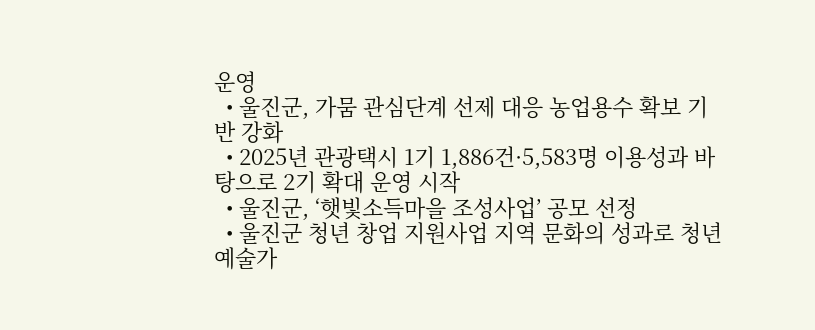운영
  • 울진군, 가뭄 관심단계 선제 대응 농업용수 확보 기반 강화
  • 2025년 관광택시 1기 1,886건·5,583명 이용성과 바탕으로 2기 확대 운영 시작
  • 울진군, ‘햇빛소득마을 조성사업’ 공모 선정
  • 울진군 청년 창업 지원사업 지역 문화의 성과로 청년 예술가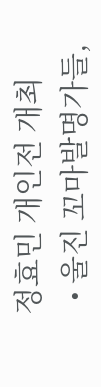정효민 개인전 개최
  • 울진 꼬마발명가들,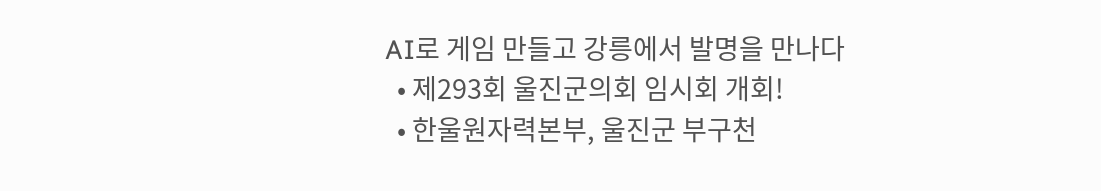AI로 게임 만들고 강릉에서 발명을 만나다
  • 제293회 울진군의회 임시회 개회!
  • 한울원자력본부, 울진군 부구천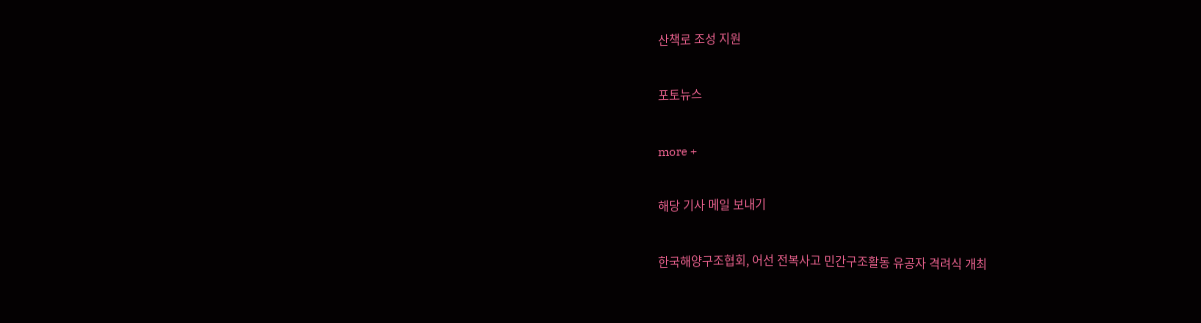산책로 조성 지원

포토뉴스

more +

해당 기사 메일 보내기

한국해양구조협회, 어선 전복사고 민간구조활동 유공자 격려식 개최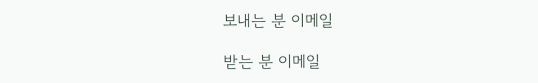보내는 분 이메일

받는 분 이메일